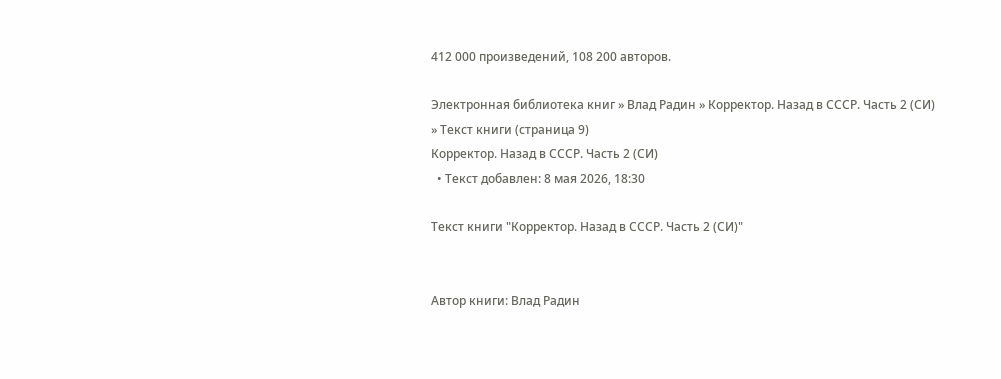412 000 произведений, 108 200 авторов.

Электронная библиотека книг » Влад Радин » Корректор. Назад в СССР. Часть 2 (СИ) » Текст книги (страница 9)
Корректор. Назад в СССР. Часть 2 (СИ)
  • Текст добавлен: 8 мая 2026, 18:30

Текст книги "Корректор. Назад в СССР. Часть 2 (СИ)"


Автор книги: Влад Радин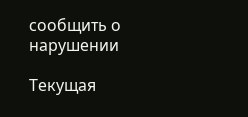сообщить о нарушении

Текущая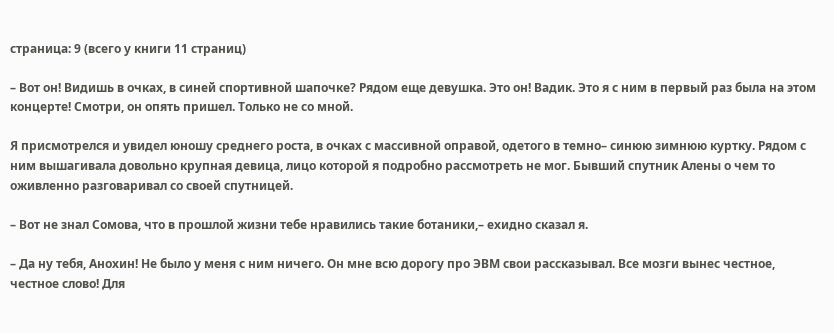страница: 9 (всего у книги 11 страниц)

– Вот он! Видишь в очках, в синей спортивной шапочке? Рядом еще девушка. Это он! Вадик. Это я с ним в первый раз была на этом концерте! Смотри, он опять пришел. Только не со мной.

Я присмотрелся и увидел юношу среднего роста, в очках с массивной оправой, одетого в темно– синюю зимнюю куртку. Рядом с ним вышагивала довольно крупная девица, лицо которой я подробно рассмотреть не мог. Бывший спутник Алены о чем то оживленно разговаривал со своей спутницей.

– Вот не знал Сомова, что в прошлой жизни тебе нравились такие ботаники,– ехидно сказал я.

– Да ну тебя, Анохин! Не было у меня с ним ничего. Он мне всю дорогу про ЭВМ свои рассказывал. Все мозги вынес честное, честное слово! Для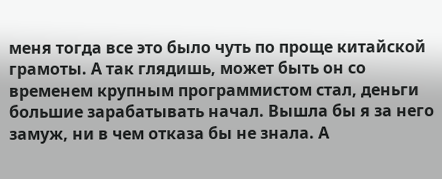меня тогда все это было чуть по проще китайской грамоты. А так глядишь, может быть он со временем крупным программистом стал, деньги большие зарабатывать начал. Вышла бы я за него замуж, ни в чем отказа бы не знала. А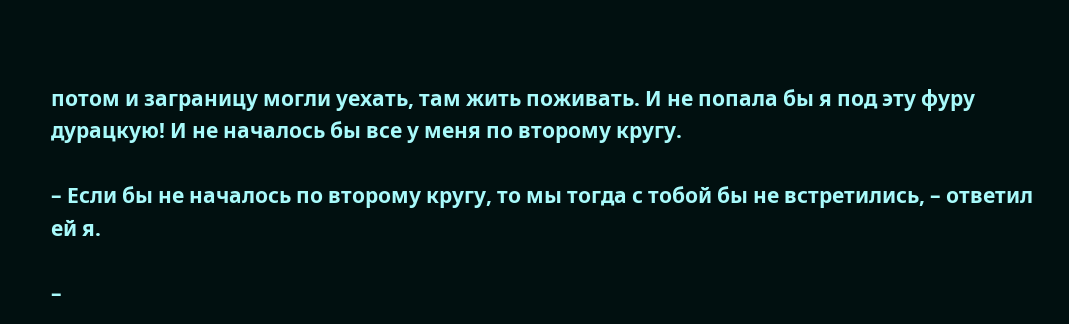потом и заграницу могли уехать, там жить поживать. И не попала бы я под эту фуру дурацкую! И не началось бы все у меня по второму кругу.

– Если бы не началось по второму кругу, то мы тогда с тобой бы не встретились, – ответил ей я.

–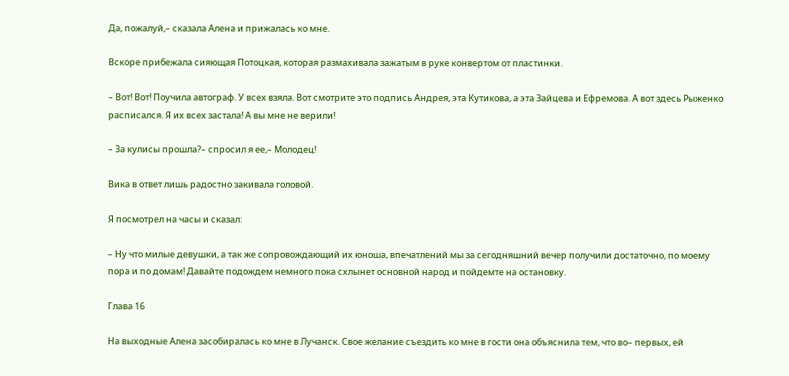Да, пожалуй,– сказала Алена и прижалась ко мне.

Вскоре прибежала сияющая Потоцкая, которая размахивала зажатым в руке конвертом от пластинки.

– Вот! Вот! Поучила автограф. У всех взяла. Вот смотрите это подпись Андрея, эта Кутикова, а эта Зайцева и Ефремова. А вот здесь Рыженко расписался. Я их всех застала! А вы мне не верили!

– За кулисы прошла?– спросил я ее,– Молодец!

Вика в ответ лишь радостно закивала головой.

Я посмотрел на часы и сказал:

– Ну что милые девушки, а так же сопровождающий их юноша, впечатлений мы за сегодняшний вечер получили достаточно, по моему пора и по домам! Давайте подождем немного пока схлынет основной народ и пойдемте на остановку.

Глава 16

На выходные Алена засобиралась ко мне в Лучанск. Свое желание съездить ко мне в гости она объяснила тем, что во– первых, ей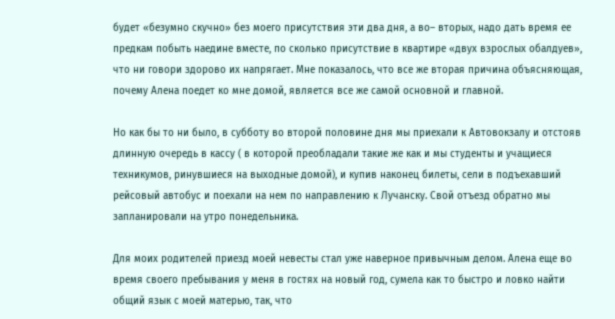будет «безумно скучно» без моего присутствия эти два дня, а во– вторых, надо дать время ее предкам побыть наедине вместе, по сколько присутствие в квартире «двух взрослых обалдуев», что ни говори здорово их напрягает. Мне показалось, что все же вторая причина объясняющая, почему Алена поедет ко мне домой, является все же самой основной и главной.

Но как бы то ни было, в субботу во второй половине дня мы приехали к Автовокзалу и отстояв длинную очередь в кассу ( в которой преобладали такие же как и мы студенты и учащиеся техникумов, ринувшиеся на выходные домой), и купив наконец билеты, сели в подъехавший рейсовый автобус и поехали на нем по направлению к Лучанску. Свой отъезд обратно мы запланировали на утро понедельника.

Для моих родителей приезд моей невесты стал уже наверное привычным делом. Алена еще во время своего пребывания у меня в гостях на новый год, сумела как то быстро и ловко найти общий язык с моей матерью, так, что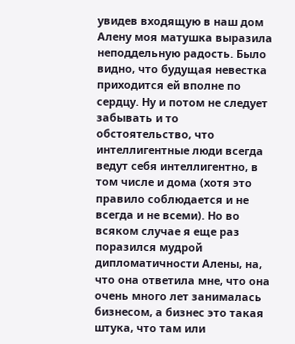увидев входящую в наш дом Алену моя матушка выразила неподдельную радость. Было видно, что будущая невестка приходится ей вполне по сердцу. Ну и потом не следует забывать и то обстоятельство, что интеллигентные люди всегда ведут себя интеллигентно, в том числе и дома (хотя это правило соблюдается и не всегда и не всеми). Но во всяком случае я еще раз поразился мудрой дипломатичности Алены, на, что она ответила мне, что она очень много лет занималась бизнесом, а бизнес это такая штука, что там или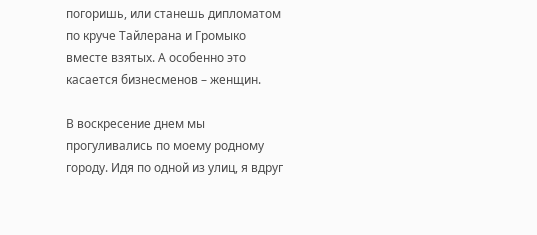погоришь, или станешь дипломатом по круче Тайлерана и Громыко вместе взятых. А особенно это касается бизнесменов – женщин.

В воскресение днем мы прогуливались по моему родному городу. Идя по одной из улиц, я вдруг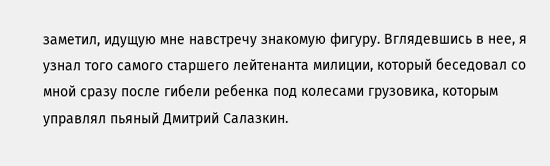заметил, идущую мне навстречу знакомую фигуру. Вглядевшись в нее, я узнал того самого старшего лейтенанта милиции, который беседовал со мной сразу после гибели ребенка под колесами грузовика, которым управлял пьяный Дмитрий Салазкин.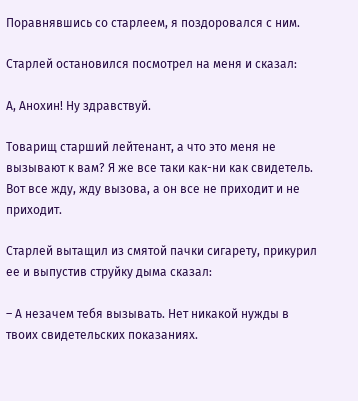Поравнявшись со старлеем, я поздоровался с ним.

Старлей остановился посмотрел на меня и сказал:

А, Анохин! Ну здравствуй.

Товарищ старший лейтенант, а что это меня не вызывают к вам? Я же все таки как-ни как свидетель. Вот все жду, жду вызова, а он все не приходит и не приходит.

Старлей вытащил из смятой пачки сигарету, прикурил ее и выпустив струйку дыма сказал:

– А незачем тебя вызывать. Нет никакой нужды в твоих свидетельских показаниях.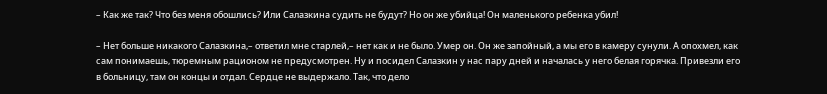– Как же так? Что без меня обошлись? Или Салазкина судить не будут? Но он же убийца! Он маленького ребенка убил!

– Нет больше никакого Салазкина,– ответил мне старлей,– нет как и не было. Умер он. Он же запойный, а мы его в камеру сунули. А опохмел, как сам понимаешь, тюремным рационом не предусмотрен. Ну и посидел Салазкин у нас пару дней и началась у него белая горячка. Привезли его в больницу, там он концы и отдал. Сердце не выдержало. Так, что дело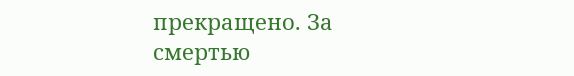прекращено. За смертью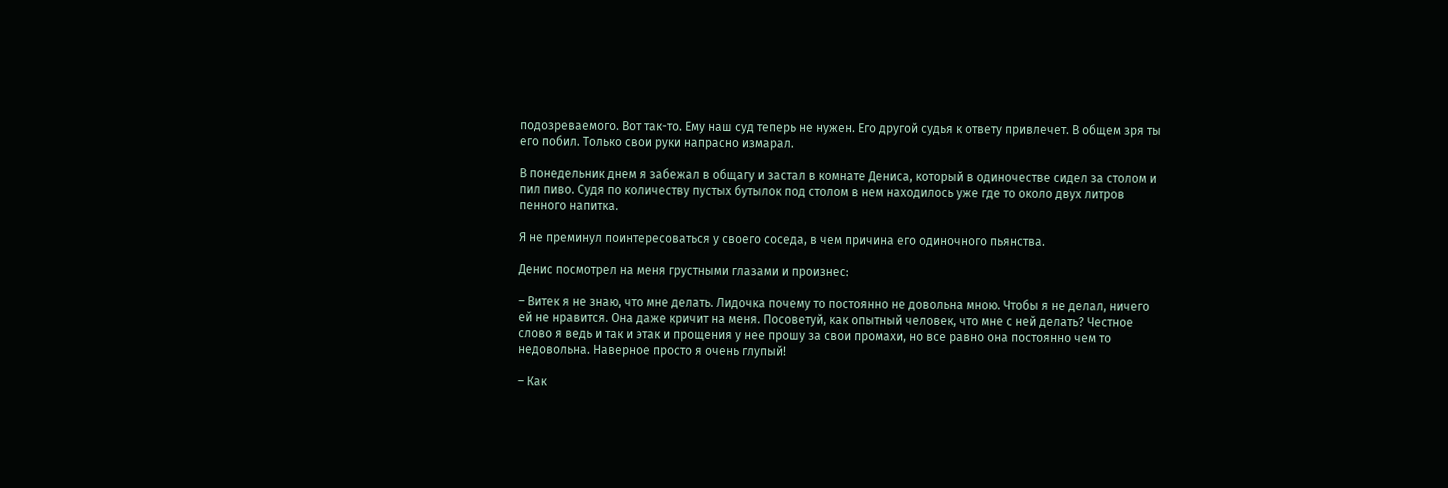подозреваемого. Вот так-то. Ему наш суд теперь не нужен. Его другой судья к ответу привлечет. В общем зря ты его побил. Только свои руки напрасно измарал.

В понедельник днем я забежал в общагу и застал в комнате Дениса, который в одиночестве сидел за столом и пил пиво. Судя по количеству пустых бутылок под столом в нем находилось уже где то около двух литров пенного напитка.

Я не преминул поинтересоваться у своего соседа, в чем причина его одиночного пьянства.

Денис посмотрел на меня грустными глазами и произнес:

– Витек я не знаю, что мне делать. Лидочка почему то постоянно не довольна мною. Чтобы я не делал, ничего ей не нравится. Она даже кричит на меня. Посоветуй, как опытный человек, что мне с ней делать? Честное слово я ведь и так и этак и прощения у нее прошу за свои промахи, но все равно она постоянно чем то недовольна. Наверное просто я очень глупый!

– Как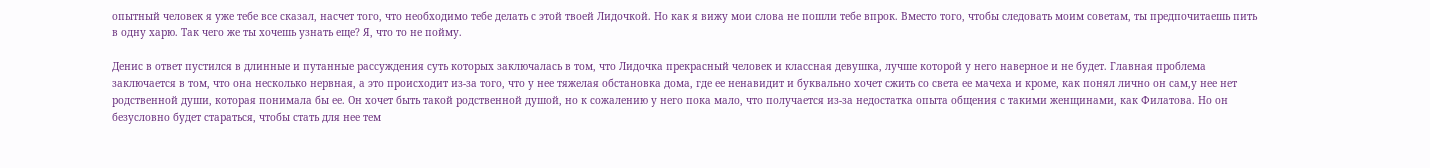опытный человек я уже тебе все сказал, насчет того, что необходимо тебе делать с этой твоей Лидочкой. Но как я вижу мои слова не пошли тебе впрок. Вместо того, чтобы следовать моим советам, ты предпочитаешь пить в одну харю. Так чего же ты хочешь узнать еще? Я, что то не пойму.

Денис в ответ пустился в длинные и путанные рассуждения суть которых заключалась в том, что Лидочка прекрасный человек и классная девушка, лучше которой у него наверное и не будет. Главная проблема заключается в том, что она несколько нервная, а это происходит из-за того, что у нее тяжелая обстановка дома, где ее ненавидит и буквально хочет сжить со света ее мачеха и кроме, как понял лично он сам,у нее нет родственной души, которая понимала бы ее. Он хочет быть такой родственной душой, но к сожалению у него пока мало, что получается из-за недостатка опыта общения с такими женщинами, как Филатова. Но он безусловно будет стараться, чтобы стать для нее тем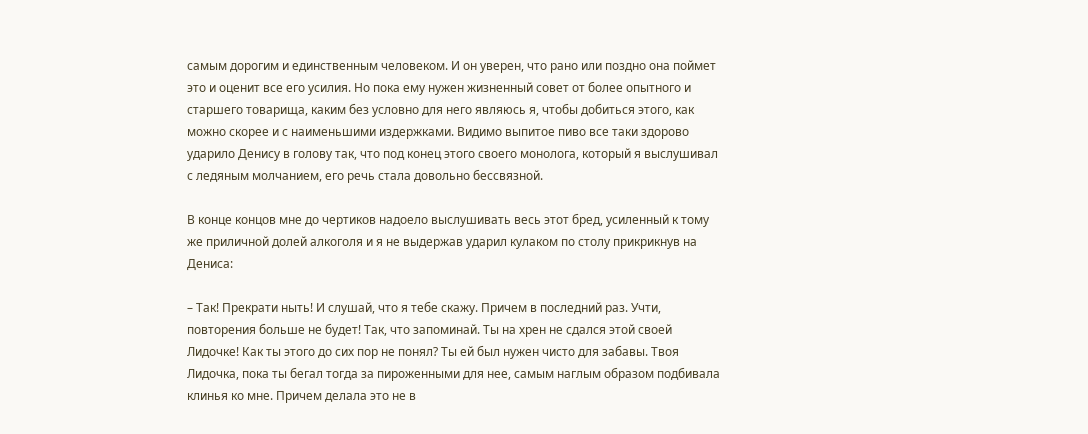самым дорогим и единственным человеком. И он уверен, что рано или поздно она поймет это и оценит все его усилия. Но пока ему нужен жизненный совет от более опытного и старшего товарища, каким без условно для него являюсь я, чтобы добиться этого, как можно скорее и с наименьшими издержками. Видимо выпитое пиво все таки здорово ударило Денису в голову так, что под конец этого своего монолога, который я выслушивал с ледяным молчанием, его речь стала довольно бессвязной.

В конце концов мне до чертиков надоело выслушивать весь этот бред, усиленный к тому же приличной долей алкоголя и я не выдержав ударил кулаком по столу прикрикнув на Дениса:

– Так! Прекрати ныть! И слушай, что я тебе скажу. Причем в последний раз. Учти, повторения больше не будет! Так, что запоминай. Ты на хрен не сдался этой своей Лидочке! Как ты этого до сих пор не понял? Ты ей был нужен чисто для забавы. Твоя Лидочка, пока ты бегал тогда за пироженными для нее, самым наглым образом подбивала клинья ко мне. Причем делала это не в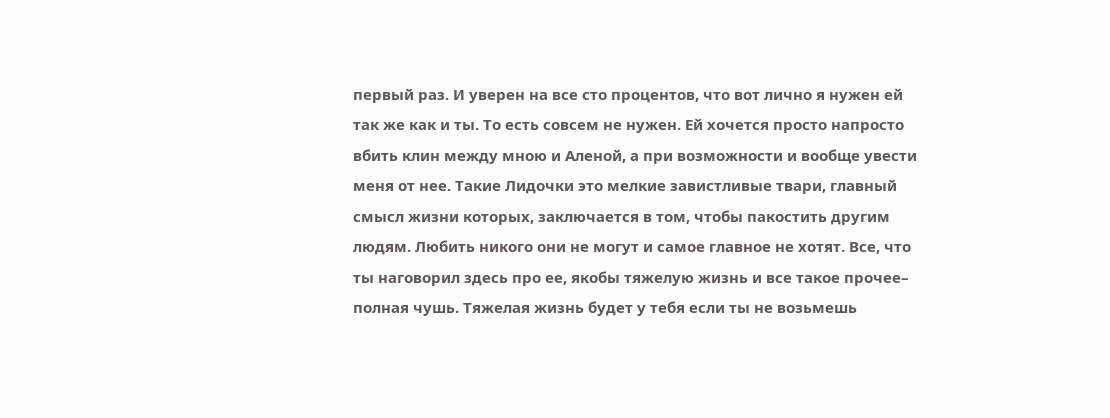первый раз. И уверен на все сто процентов, что вот лично я нужен ей так же как и ты. То есть совсем не нужен. Ей хочется просто напросто вбить клин между мною и Аленой, а при возможности и вообще увести меня от нее. Такие Лидочки это мелкие завистливые твари, главный смысл жизни которых, заключается в том, чтобы пакостить другим людям. Любить никого они не могут и самое главное не хотят. Все, что ты наговорил здесь про ее, якобы тяжелую жизнь и все такое прочее– полная чушь. Тяжелая жизнь будет у тебя если ты не возьмешь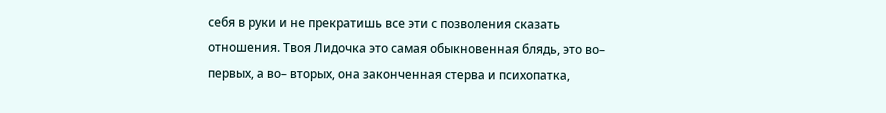себя в руки и не прекратишь все эти с позволения сказать отношения. Твоя Лидочка это самая обыкновенная блядь, это во– первых, а во– вторых, она законченная стерва и психопатка,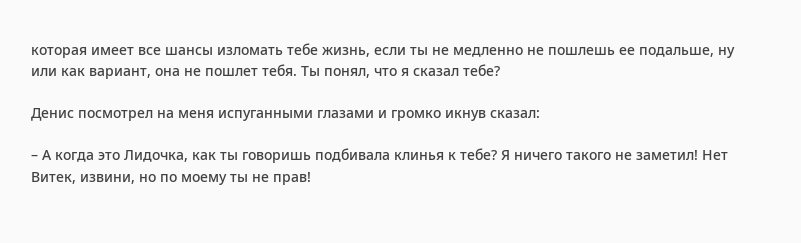которая имеет все шансы изломать тебе жизнь, если ты не медленно не пошлешь ее подальше, ну или как вариант, она не пошлет тебя. Ты понял, что я сказал тебе?

Денис посмотрел на меня испуганными глазами и громко икнув сказал:

– А когда это Лидочка, как ты говоришь подбивала клинья к тебе? Я ничего такого не заметил! Нет Витек, извини, но по моему ты не прав!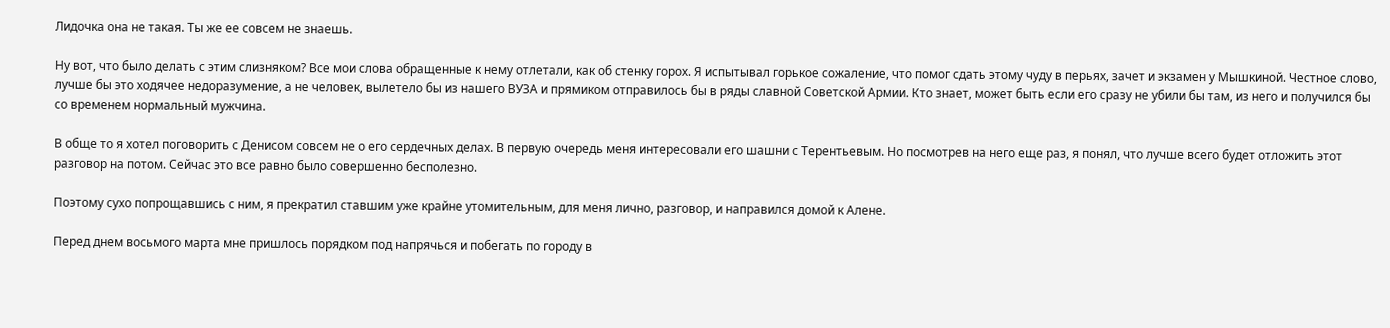Лидочка она не такая. Ты же ее совсем не знаешь.

Ну вот, что было делать с этим слизняком? Все мои слова обращенные к нему отлетали, как об стенку горох. Я испытывал горькое сожаление, что помог сдать этому чуду в перьях, зачет и экзамен у Мышкиной. Честное слово, лучше бы это ходячее недоразумение, а не человек, вылетело бы из нашего ВУЗА и прямиком отправилось бы в ряды славной Советской Армии. Кто знает, может быть если его сразу не убили бы там, из него и получился бы со временем нормальный мужчина.

В обще то я хотел поговорить с Денисом совсем не о его сердечных делах. В первую очередь меня интересовали его шашни с Терентьевым. Но посмотрев на него еще раз, я понял, что лучше всего будет отложить этот разговор на потом. Сейчас это все равно было совершенно бесполезно.

Поэтому сухо попрощавшись с ним, я прекратил ставшим уже крайне утомительным, для меня лично, разговор, и направился домой к Алене.

Перед днем восьмого марта мне пришлось порядком под напрячься и побегать по городу в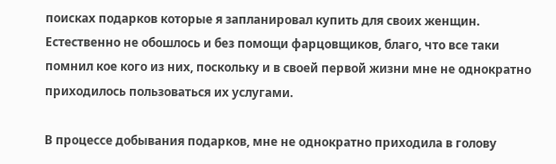поисках подарков которые я запланировал купить для своих женщин. Естественно не обошлось и без помощи фарцовщиков, благо, что все таки помнил кое кого из них, поскольку и в своей первой жизни мне не однократно приходилось пользоваться их услугами.

В процессе добывания подарков, мне не однократно приходила в голову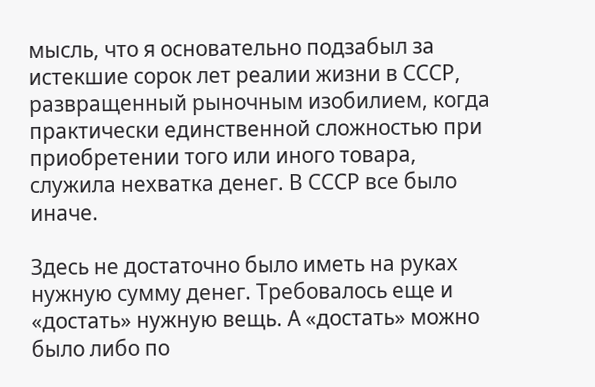мысль, что я основательно подзабыл за истекшие сорок лет реалии жизни в СССР, развращенный рыночным изобилием, когда практически единственной сложностью при приобретении того или иного товара, служила нехватка денег. В СССР все было иначе.

Здесь не достаточно было иметь на руках нужную сумму денег. Требовалось еще и «достать» нужную вещь. А «достать» можно было либо по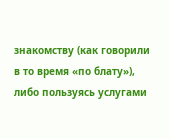знакомству (как говорили в то время «по блату»), либо пользуясь услугами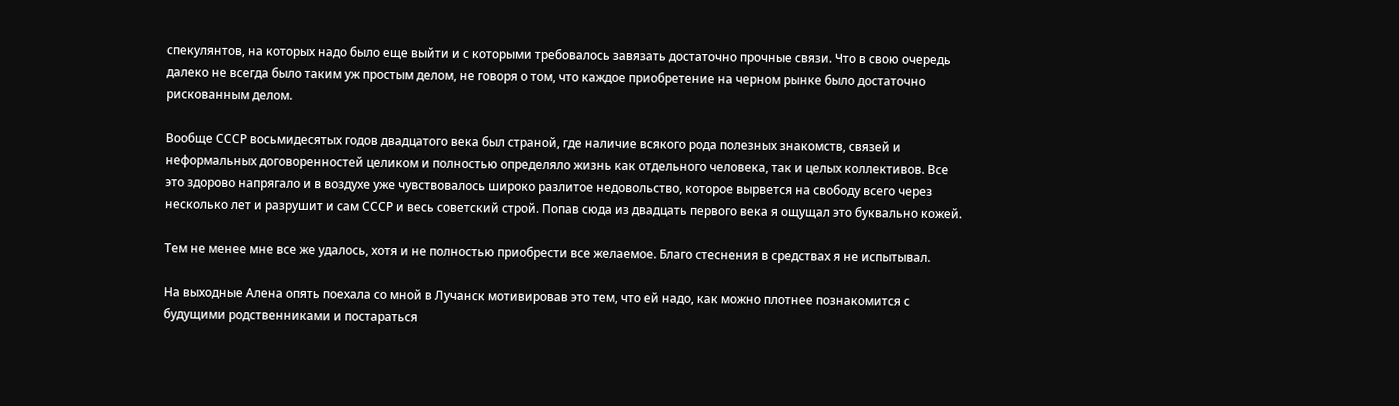спекулянтов, на которых надо было еще выйти и с которыми требовалось завязать достаточно прочные связи. Что в свою очередь далеко не всегда было таким уж простым делом, не говоря о том, что каждое приобретение на черном рынке было достаточно рискованным делом.

Вообще СССР восьмидесятых годов двадцатого века был страной, где наличие всякого рода полезных знакомств, связей и неформальных договоренностей целиком и полностью определяло жизнь как отдельного человека, так и целых коллективов. Все это здорово напрягало и в воздухе уже чувствовалось широко разлитое недовольство, которое вырвется на свободу всего через несколько лет и разрушит и сам СССР и весь советский строй. Попав сюда из двадцать первого века я ощущал это буквально кожей.

Тем не менее мне все же удалось, хотя и не полностью приобрести все желаемое. Благо стеснения в средствах я не испытывал.

На выходные Алена опять поехала со мной в Лучанск мотивировав это тем, что ей надо, как можно плотнее познакомится с будущими родственниками и постараться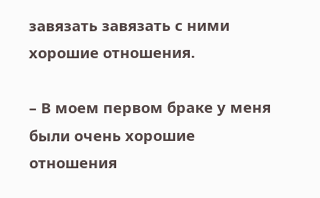завязать завязать с ними хорошие отношения.

– В моем первом браке у меня были очень хорошие отношения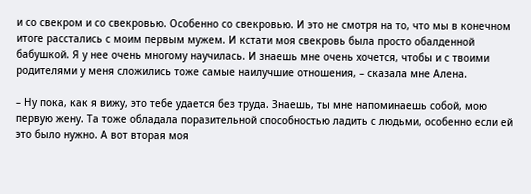и со свекром и со свекровью. Особенно со свекровью. И это не смотря на то, что мы в конечном итоге расстались с моим первым мужем. И кстати моя свекровь была просто обалденной бабушкой. Я у нее очень многому научилась. И знаешь мне очень хочется, чтобы и с твоими родителями у меня сложились тоже самые наилучшие отношения, – сказала мне Алена.

– Ну пока, как я вижу, это тебе удается без труда. Знаешь, ты мне напоминаешь собой, мою первую жену. Та тоже обладала поразительной способностью ладить с людьми, особенно если ей это было нужно. А вот вторая моя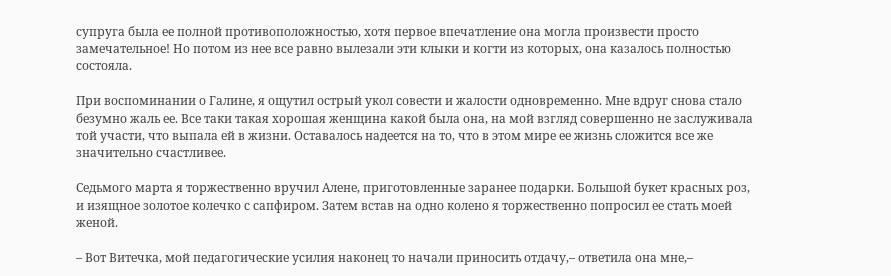супруга была ее полной противоположностью, хотя первое впечатление она могла произвести просто замечательное! Но потом из нее все равно вылезали эти клыки и когти из которых, она казалось полностью состояла.

При воспоминании о Галине, я ощутил острый укол совести и жалости одновременно. Мне вдруг снова стало безумно жаль ее. Все таки такая хорошая женщина какой была она, на мой взгляд совершенно не заслуживала той участи, что выпала ей в жизни. Оставалось надеется на то, что в этом мире ее жизнь сложится все же значительно счастливее.

Седьмого марта я торжественно вручил Алене, приготовленные заранее подарки. Большой букет красных роз, и изящное золотое колечко с сапфиром. Затем встав на одно колено я торжественно попросил ее стать моей женой.

– Вот Витечка, мой педагогические усилия наконец то начали приносить отдачу,– ответила она мне,–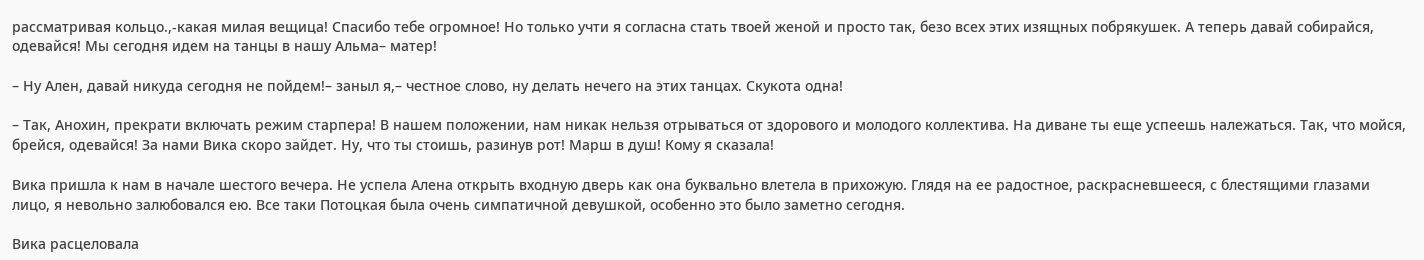рассматривая кольцо.,-какая милая вещица! Спасибо тебе огромное! Но только учти я согласна стать твоей женой и просто так, безо всех этих изящных побрякушек. А теперь давай собирайся, одевайся! Мы сегодня идем на танцы в нашу Альма– матер!

– Ну Ален, давай никуда сегодня не пойдем!– заныл я,– честное слово, ну делать нечего на этих танцах. Скукота одна!

– Так, Анохин, прекрати включать режим старпера! В нашем положении, нам никак нельзя отрываться от здорового и молодого коллектива. На диване ты еще успеешь належаться. Так, что мойся, брейся, одевайся! За нами Вика скоро зайдет. Ну, что ты стоишь, разинув рот! Марш в душ! Кому я сказала!

Вика пришла к нам в начале шестого вечера. Не успела Алена открыть входную дверь как она буквально влетела в прихожую. Глядя на ее радостное, раскрасневшееся, с блестящими глазами лицо, я невольно залюбовался ею. Все таки Потоцкая была очень симпатичной девушкой, особенно это было заметно сегодня.

Вика расцеловала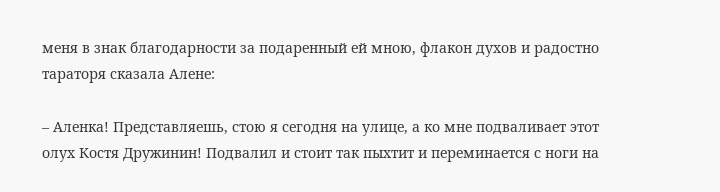меня в знак благодарности за подаренный ей мною, флакон духов и радостно тараторя сказала Алене:

– Аленка! Представляешь, стою я сегодня на улице, а ко мне подваливает этот олух Костя Дружинин! Подвалил и стоит так пыхтит и переминается с ноги на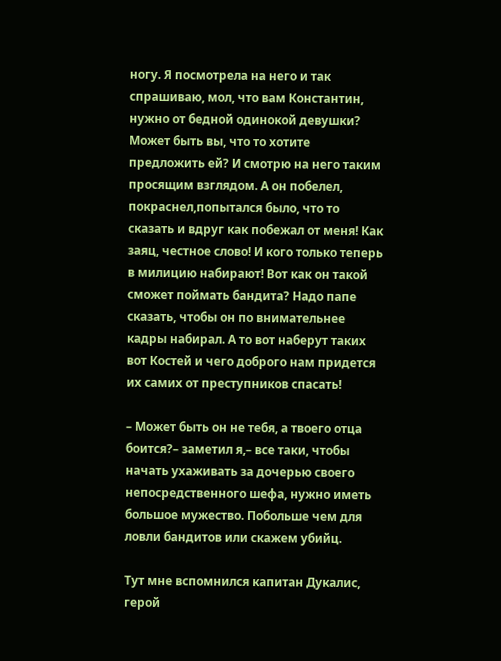ногу. Я посмотрела на него и так спрашиваю, мол, что вам Константин, нужно от бедной одинокой девушки? Может быть вы, что то хотите предложить ей? И смотрю на него таким просящим взглядом. А он побелел, покраснел,попытался было, что то сказать и вдруг как побежал от меня! Как заяц, честное слово! И кого только теперь в милицию набирают! Вот как он такой сможет поймать бандита? Надо папе сказать, чтобы он по внимательнее кадры набирал. А то вот наберут таких вот Костей и чего доброго нам придется их самих от преступников спасать!

– Может быть он не тебя, а твоего отца боится?– заметил я,– все таки, чтобы начать ухаживать за дочерью своего непосредственного шефа, нужно иметь большое мужество. Побольше чем для ловли бандитов или скажем убийц.

Тут мне вспомнился капитан Дукалис, герой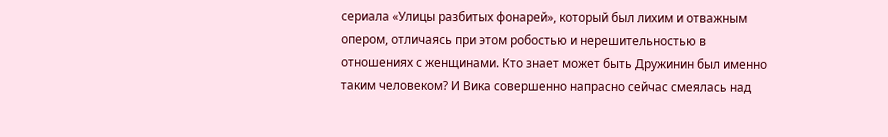сериала «Улицы разбитых фонарей», который был лихим и отважным опером, отличаясь при этом робостью и нерешительностью в отношениях с женщинами. Кто знает может быть Дружинин был именно таким человеком? И Вика совершенно напрасно сейчас смеялась над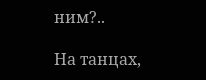ним?..

На танцах,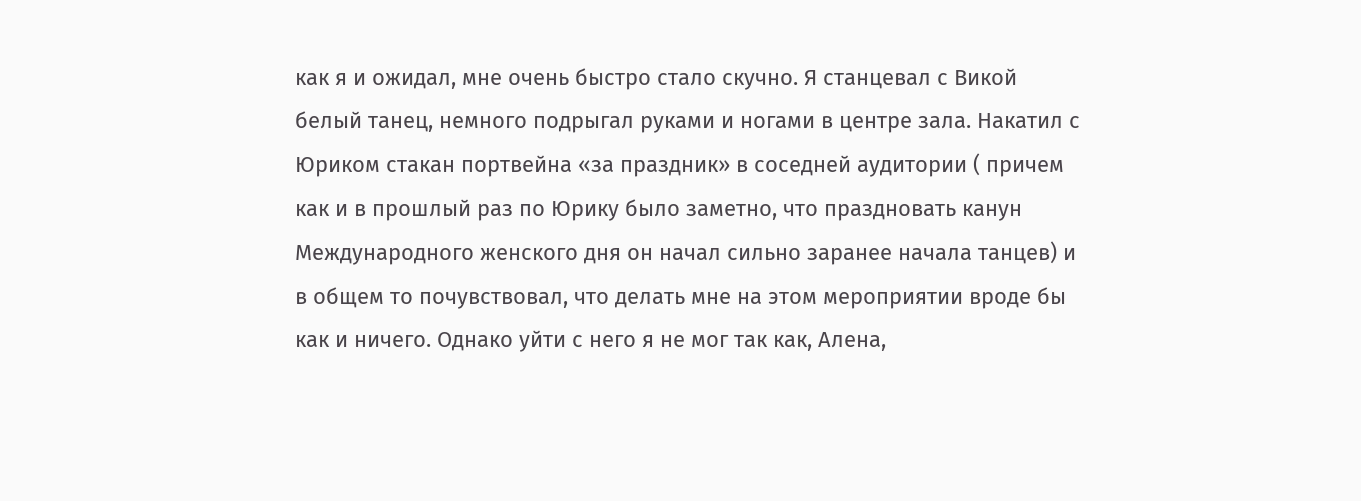как я и ожидал, мне очень быстро стало скучно. Я станцевал с Викой белый танец, немного подрыгал руками и ногами в центре зала. Накатил с Юриком стакан портвейна «за праздник» в соседней аудитории ( причем как и в прошлый раз по Юрику было заметно, что праздновать канун Международного женского дня он начал сильно заранее начала танцев) и в общем то почувствовал, что делать мне на этом мероприятии вроде бы как и ничего. Однако уйти с него я не мог так как, Алена,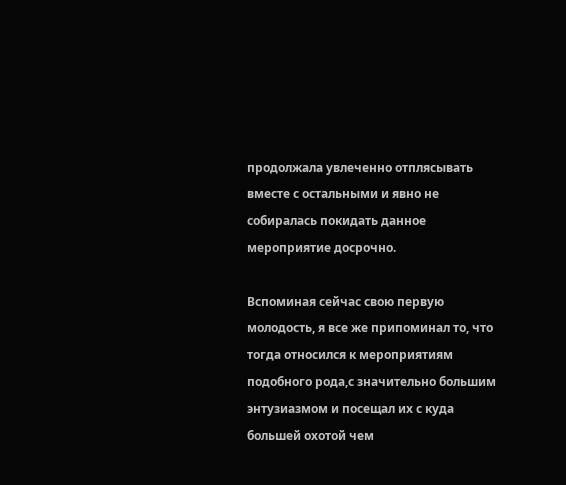продолжала увлеченно отплясывать вместе с остальными и явно не собиралась покидать данное мероприятие досрочно.

Вспоминая сейчас свою первую молодость, я все же припоминал то, что тогда относился к мероприятиям подобного рода,с значительно большим энтузиазмом и посещал их с куда большей охотой чем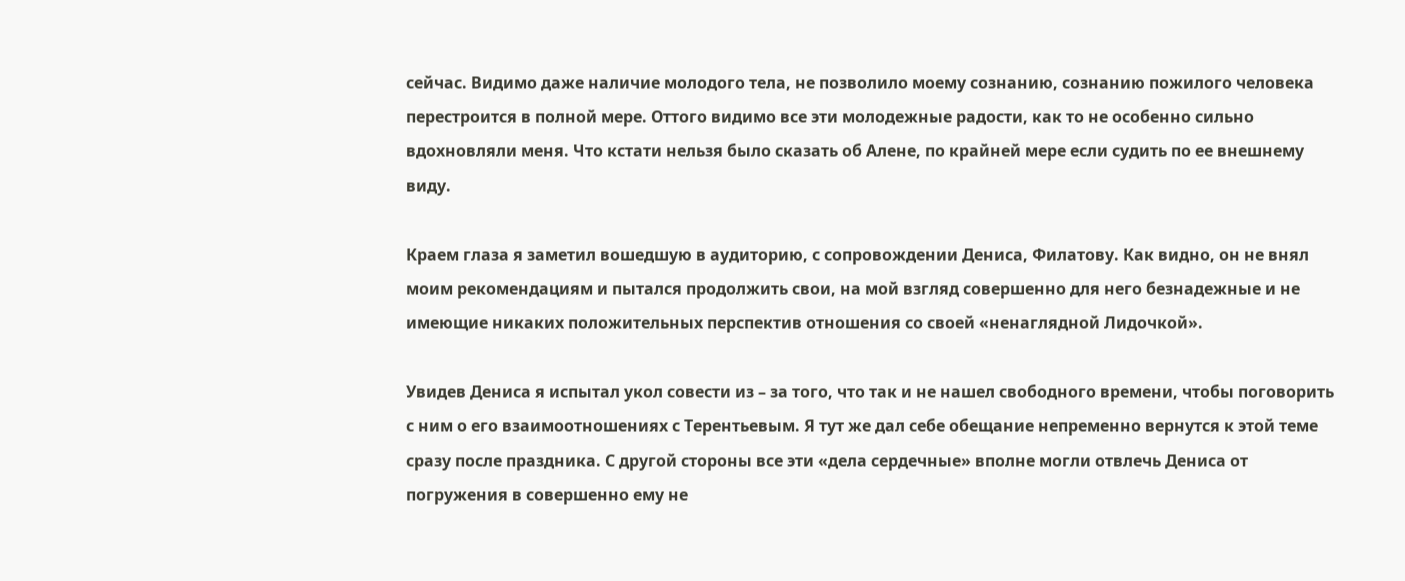сейчас. Видимо даже наличие молодого тела, не позволило моему сознанию, сознанию пожилого человека перестроится в полной мере. Оттого видимо все эти молодежные радости, как то не особенно сильно вдохновляли меня. Что кстати нельзя было сказать об Алене, по крайней мере если судить по ее внешнему виду.

Краем глаза я заметил вошедшую в аудиторию, с сопровождении Дениса, Филатову. Как видно, он не внял моим рекомендациям и пытался продолжить свои, на мой взгляд совершенно для него безнадежные и не имеющие никаких положительных перспектив отношения со своей «ненаглядной Лидочкой».

Увидев Дениса я испытал укол совести из – за того, что так и не нашел свободного времени, чтобы поговорить с ним о его взаимоотношениях с Терентьевым. Я тут же дал себе обещание непременно вернутся к этой теме сразу после праздника. С другой стороны все эти «дела сердечные» вполне могли отвлечь Дениса от погружения в совершенно ему не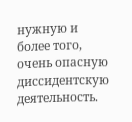нужную и более того, очень опасную диссидентскую деятельность.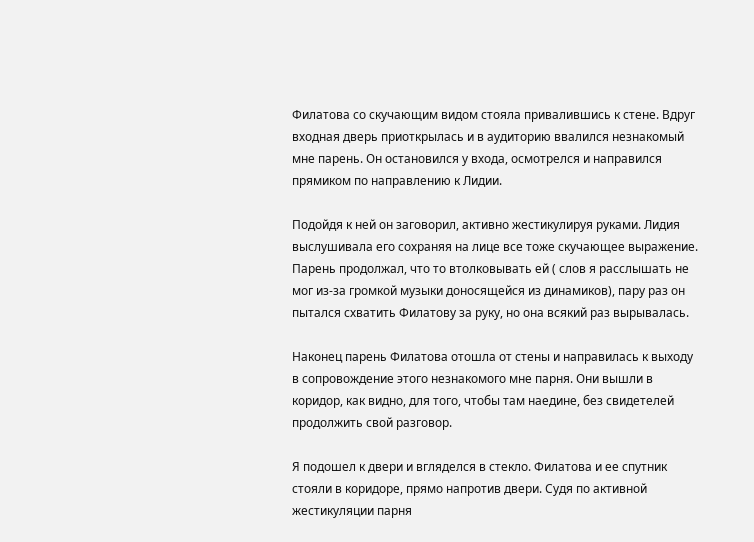Филатова со скучающим видом стояла привалившись к стене. Вдруг входная дверь приоткрылась и в аудиторию ввалился незнакомый мне парень. Он остановился у входа, осмотрелся и направился прямиком по направлению к Лидии.

Подойдя к ней он заговорил, активно жестикулируя руками. Лидия выслушивала его сохраняя на лице все тоже скучающее выражение. Парень продолжал, что то втолковывать ей ( слов я расслышать не мог из-за громкой музыки доносящейся из динамиков), пару раз он пытался схватить Филатову за руку, но она всякий раз вырывалась.

Наконец парень Филатова отошла от стены и направилась к выходу в сопровождение этого незнакомого мне парня. Они вышли в коридор, как видно, для того, чтобы там наедине, без свидетелей продолжить свой разговор.

Я подошел к двери и вгляделся в стекло. Филатова и ее спутник стояли в коридоре, прямо напротив двери. Судя по активной жестикуляции парня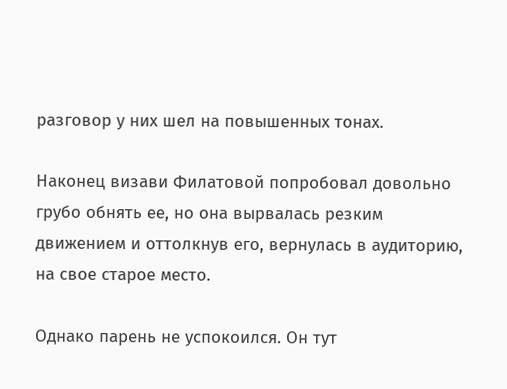разговор у них шел на повышенных тонах.

Наконец визави Филатовой попробовал довольно грубо обнять ее, но она вырвалась резким движением и оттолкнув его, вернулась в аудиторию, на свое старое место.

Однако парень не успокоился. Он тут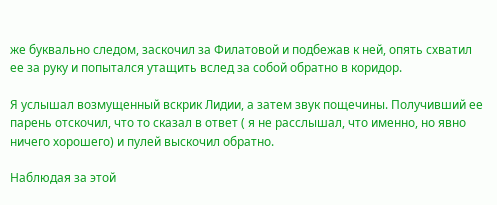же буквально следом, заскочил за Филатовой и подбежав к ней, опять схватил ее за руку и попытался утащить вслед за собой обратно в коридор.

Я услышал возмущенный вскрик Лидии, а затем звук пощечины. Получивший ее парень отскочил, что то сказал в ответ ( я не расслышал, что именно, но явно ничего хорошего) и пулей выскочил обратно.

Наблюдая за этой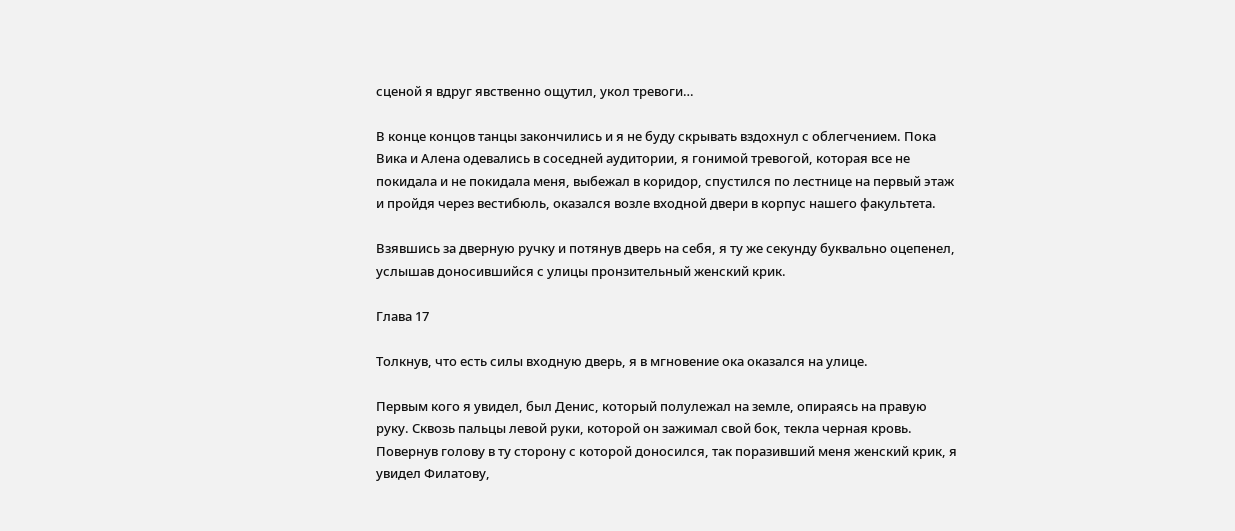сценой я вдруг явственно ощутил, укол тревоги…

В конце концов танцы закончились и я не буду скрывать вздохнул с облегчением. Пока Вика и Алена одевались в соседней аудитории, я гонимой тревогой, которая все не покидала и не покидала меня, выбежал в коридор, спустился по лестнице на первый этаж и пройдя через вестибюль, оказался возле входной двери в корпус нашего факультета.

Взявшись за дверную ручку и потянув дверь на себя, я ту же секунду буквально оцепенел, услышав доносившийся с улицы пронзительный женский крик.

Глава 17

Толкнув, что есть силы входную дверь, я в мгновение ока оказался на улице.

Первым кого я увидел, был Денис, который полулежал на земле, опираясь на правую руку. Сквозь пальцы левой руки, которой он зажимал свой бок, текла черная кровь. Повернув голову в ту сторону с которой доносился, так поразивший меня женский крик, я увидел Филатову,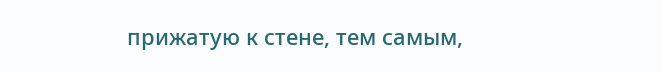прижатую к стене, тем самым,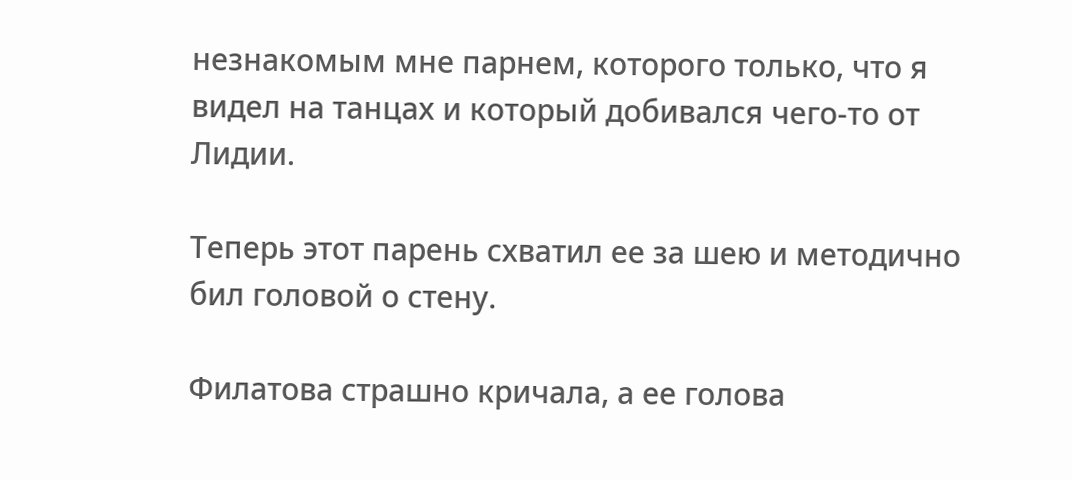незнакомым мне парнем, которого только, что я видел на танцах и который добивался чего-то от Лидии.

Теперь этот парень схватил ее за шею и методично бил головой о стену.

Филатова страшно кричала, а ее голова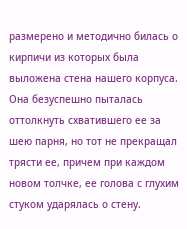размерено и методично билась о кирпичи из которых была выложена стена нашего корпуса. Она безуспешно пыталась оттолкнуть схватившего ее за шею парня, но тот не прекращал трясти ее, причем при каждом новом толчке, ее голова с глухим стуком ударялась о стену.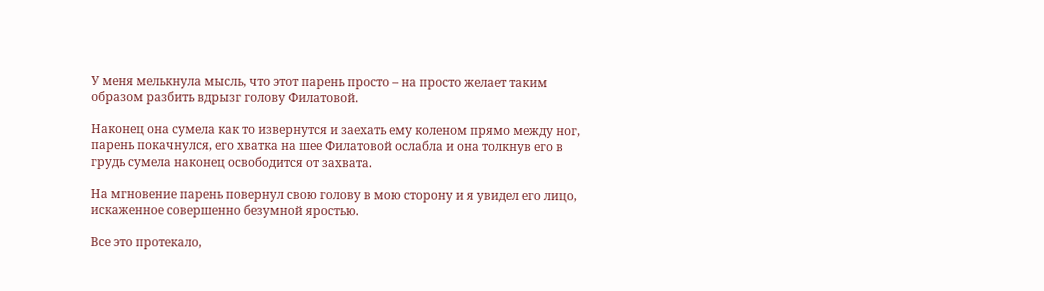У меня мелькнула мысль, что этот парень просто – на просто желает таким образом разбить вдрызг голову Филатовой.

Наконец она сумела как то извернутся и заехать ему коленом прямо между ног, парень покачнулся, его хватка на шее Филатовой ослабла и она толкнув его в грудь сумела наконец освободится от захвата.

На мгновение парень повернул свою голову в мою сторону и я увидел его лицо, искаженное совершенно безумной яростью.

Все это протекало,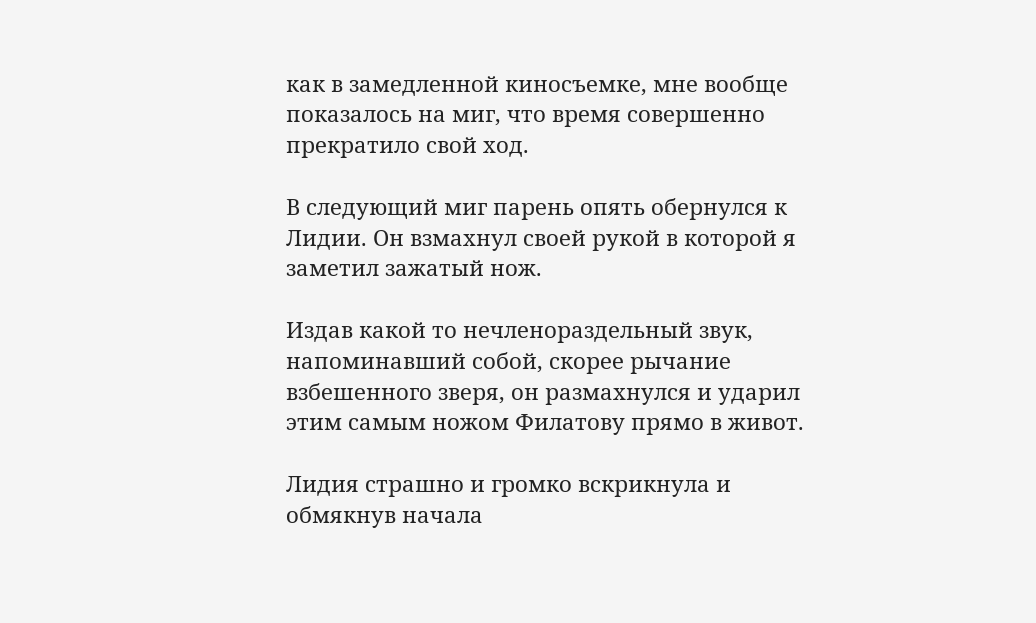как в замедленной киносъемке, мне вообще показалось на миг, что время совершенно прекратило свой ход.

В следующий миг парень опять обернулся к Лидии. Он взмахнул своей рукой в которой я заметил зажатый нож.

Издав какой то нечленораздельный звук, напоминавший собой, скорее рычание взбешенного зверя, он размахнулся и ударил этим самым ножом Филатову прямо в живот.

Лидия страшно и громко вскрикнула и обмякнув начала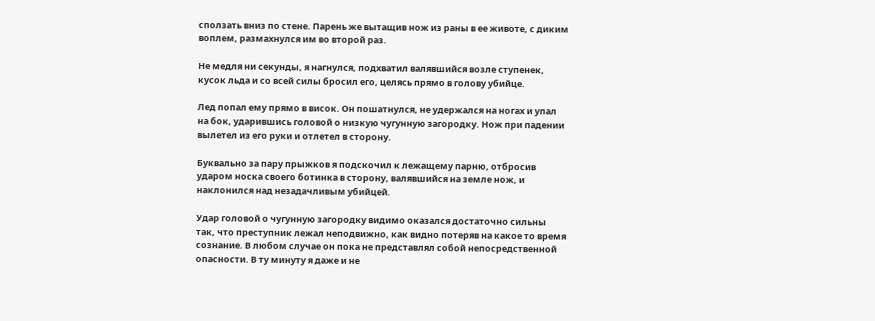сползать вниз по стене. Парень же вытащив нож из раны в ее животе, с диким воплем, размахнулся им во второй раз.

Не медля ни секунды, я нагнулся, подхватил валявшийся возле ступенек, кусок льда и со всей силы бросил его, целясь прямо в голову убийце.

Лед попал ему прямо в висок. Он пошатнулся, не удержался на ногах и упал на бок, ударившись головой о низкую чугунную загородку. Нож при падении вылетел из его руки и отлетел в сторону.

Буквально за пару прыжков я подскочил к лежащему парню, отбросив ударом носка своего ботинка в сторону, валявшийся на земле нож, и наклонился над незадачливым убийцей.

Удар головой о чугунную загородку видимо оказался достаточно сильны так, что преступник лежал неподвижно, как видно потеряв на какое то время сознание. В любом случае он пока не представлял собой непосредственной опасности. В ту минуту я даже и не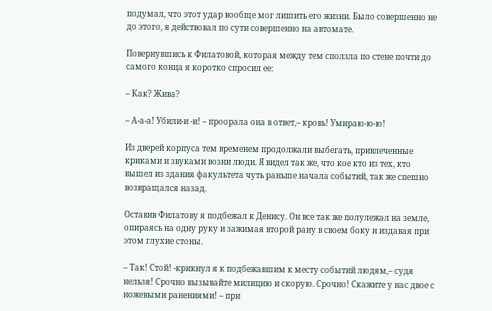подумал, что этот удар вообще мог лишить его жизни. Было совершенно не до этого, я действовал по сути совершенно на автомате.

Повернувшись к Филатовой, которая между тем сползла по стене почти до самого конца я коротко спросил ее:

– Как? Жива?

– А-а-а! Убили-и -и! – проорала она в ответ,– кровь! Умираю-ю-ю!

Из дверей корпуса тем временем продолжали выбегать, привлеченные криками и звуками возни люди. Я видел так же, что кое кто из тех, кто вышел из здания факультета чуть раньше начала событий, так же спешно возвращался назад.

Оставив Филатову я подбежал к Денису. Он все так же полулежал на земле, опираясь на одну руку и зажимая второй рану в своем боку и издавая при этом глухие стоны.

– Так! Стой! -крикнул я к подбежавшим к месту событий людям,– судя нельзя! Срочно вызывайте милицию и скорую. Срочно! Скажите у нас двое с ножевыми ранениями! – при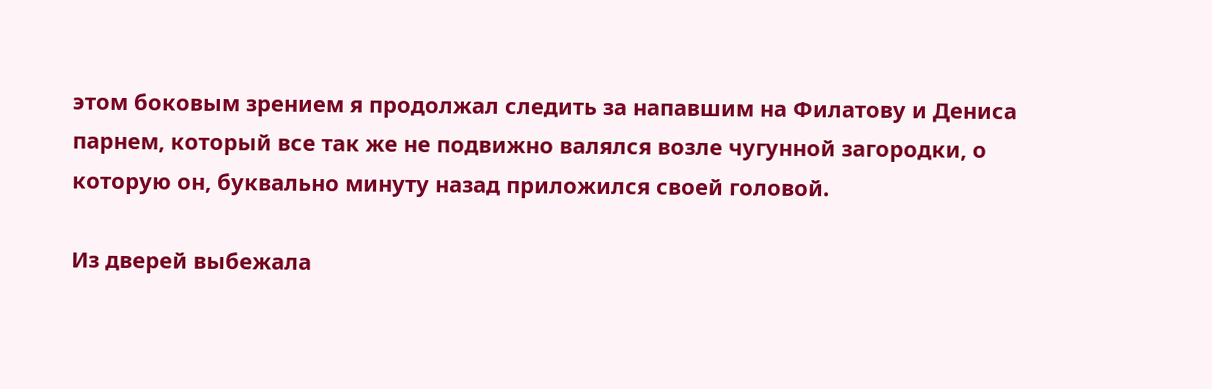этом боковым зрением я продолжал следить за напавшим на Филатову и Дениса парнем, который все так же не подвижно валялся возле чугунной загородки, о которую он, буквально минуту назад приложился своей головой.

Из дверей выбежала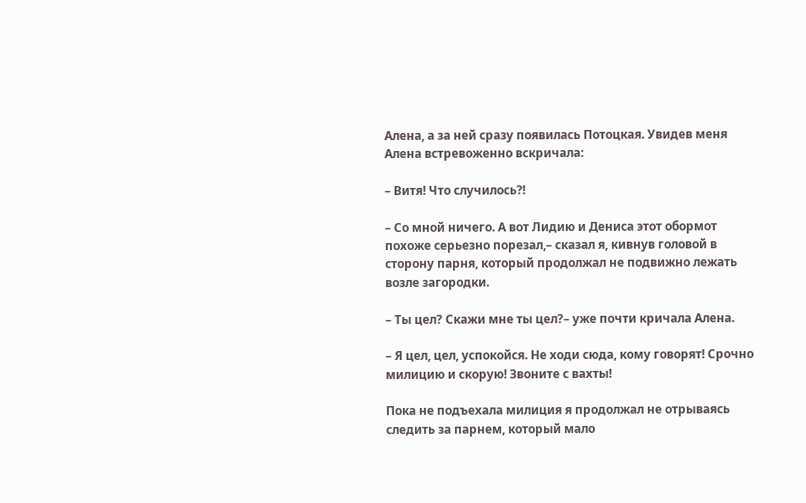Алена, а за ней сразу появилась Потоцкая. Увидев меня Алена встревоженно вскричала:

– Витя! Что случилось⁈

– Со мной ничего. А вот Лидию и Дениса этот обормот похоже серьезно порезал,– сказал я, кивнув головой в сторону парня, который продолжал не подвижно лежать возле загородки.

– Ты цел? Скажи мне ты цел?– уже почти кричала Алена.

– Я цел, цел, успокойся. Не ходи сюда, кому говорят! Срочно милицию и скорую! Звоните с вахты!

Пока не подъехала милиция я продолжал не отрываясь следить за парнем, который мало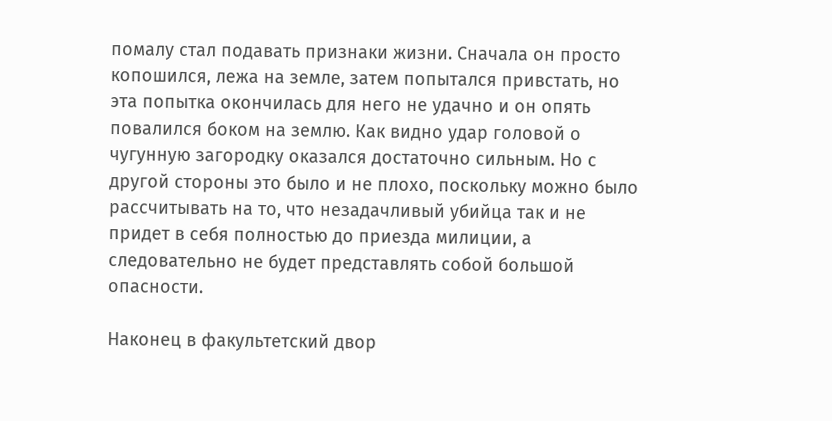помалу стал подавать признаки жизни. Сначала он просто копошился, лежа на земле, затем попытался привстать, но эта попытка окончилась для него не удачно и он опять повалился боком на землю. Как видно удар головой о чугунную загородку оказался достаточно сильным. Но с другой стороны это было и не плохо, поскольку можно было рассчитывать на то, что незадачливый убийца так и не придет в себя полностью до приезда милиции, а следовательно не будет представлять собой большой опасности.

Наконец в факультетский двор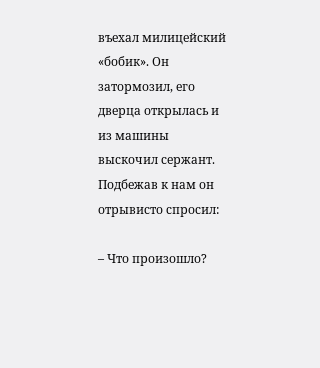въехал милицейский «бобик». Он затормозил, его дверца открылась и из машины выскочил сержант. Подбежав к нам он отрывисто спросил:

– Что произошло?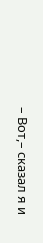– Вот,– сказал я и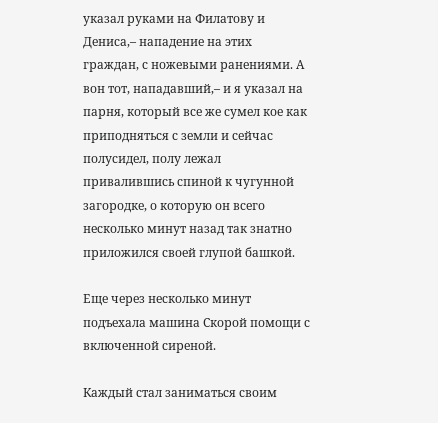указал руками на Филатову и Дениса,– нападение на этих граждан, с ножевыми ранениями. А вон тот, нападавший,– и я указал на парня, который все же сумел кое как приподняться с земли и сейчас полусидел, полу лежал привалившись спиной к чугунной загородке, о которую он всего несколько минут назад так знатно приложился своей глупой башкой.

Еще через несколько минут подъехала машина Скорой помощи с включенной сиреной.

Каждый стал заниматься своим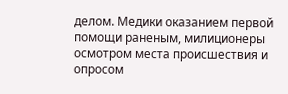делом. Медики оказанием первой помощи раненым, милиционеры осмотром места происшествия и опросом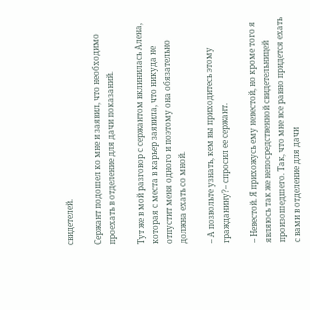свидетелей.

Сержант подошел ко мне и заявил, что необходимо проехать в отделение для дачи показаний.

Тут же в мой разговор с сержантом вклинилась Алена, которая с места в карьер заявила, что никуда не отпустит меня одного и поэтому она обязательно должна ехать со мной.

– А позвольте узнать, кем вы приходитесь этому гражданину?– спросил ее сержант.

– Невестой. Я прихожусь ему невестой, но кроме того я являюсь так же непосредственной свидетельницей произошедшего. Так, что мне все равно придется ехать с вами в отделение для дачи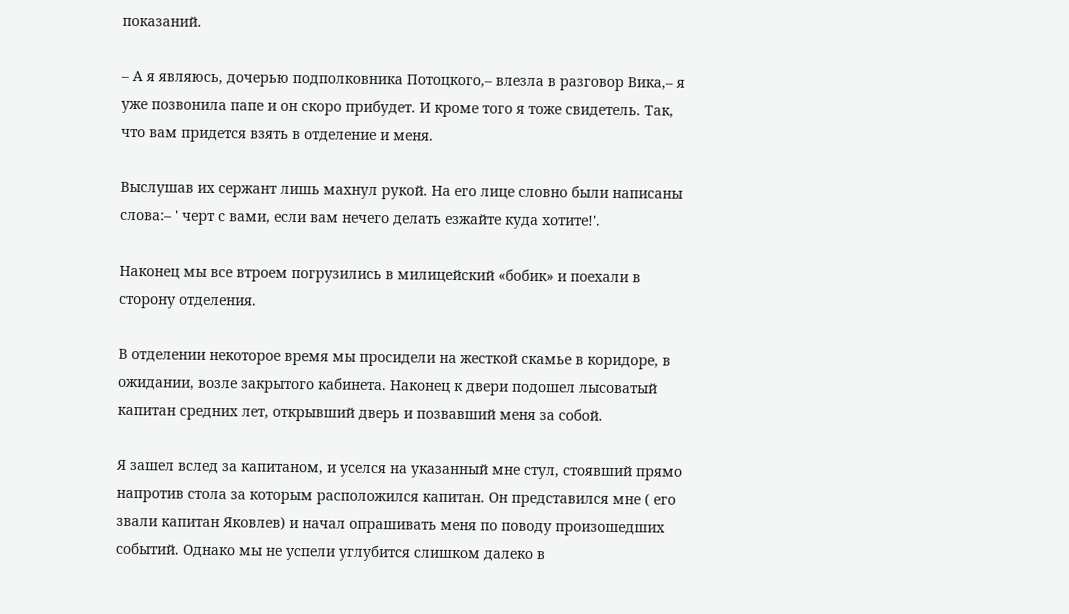показаний.

– А я являюсь, дочерью подполковника Потоцкого,– влезла в разговор Вика,– я уже позвонила папе и он скоро прибудет. И кроме того я тоже свидетель. Так, что вам придется взять в отделение и меня.

Выслушав их сержант лишь махнул рукой. На его лице словно были написаны слова:– ' черт с вами, если вам нечего делать езжайте куда хотите!'.

Наконец мы все втроем погрузились в милицейский «бобик» и поехали в сторону отделения.

В отделении некоторое время мы просидели на жесткой скамье в коридоре, в ожидании, возле закрытого кабинета. Наконец к двери подошел лысоватый капитан средних лет, открывший дверь и позвавший меня за собой.

Я зашел вслед за капитаном, и уселся на указанный мне стул, стоявший прямо напротив стола за которым расположился капитан. Он представился мне ( его звали капитан Яковлев) и начал опрашивать меня по поводу произошедших событий. Однако мы не успели углубится слишком далеко в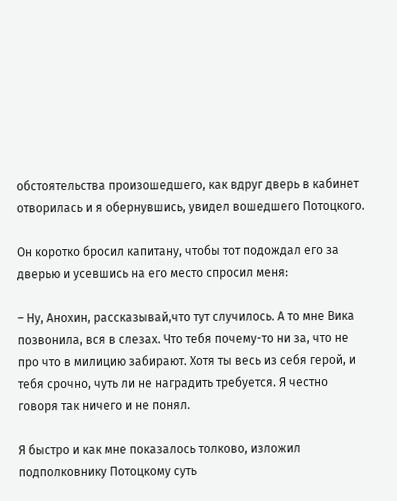обстоятельства произошедшего, как вдруг дверь в кабинет отворилась и я обернувшись, увидел вошедшего Потоцкого.

Он коротко бросил капитану, чтобы тот подождал его за дверью и усевшись на его место спросил меня:

– Ну, Анохин, рассказывай,что тут случилось. А то мне Вика позвонила, вся в слезах. Что тебя почему-то ни за, что не про что в милицию забирают. Хотя ты весь из себя герой, и тебя срочно, чуть ли не наградить требуется. Я честно говоря так ничего и не понял.

Я быстро и как мне показалось толково, изложил подполковнику Потоцкому суть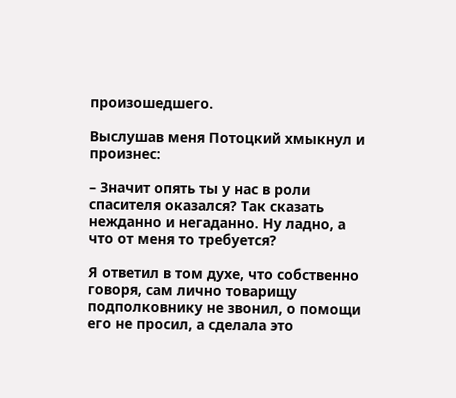произошедшего.

Выслушав меня Потоцкий хмыкнул и произнес:

– Значит опять ты у нас в роли спасителя оказался? Так сказать нежданно и негаданно. Ну ладно, а что от меня то требуется?

Я ответил в том духе, что собственно говоря, сам лично товарищу подполковнику не звонил, о помощи его не просил, а сделала это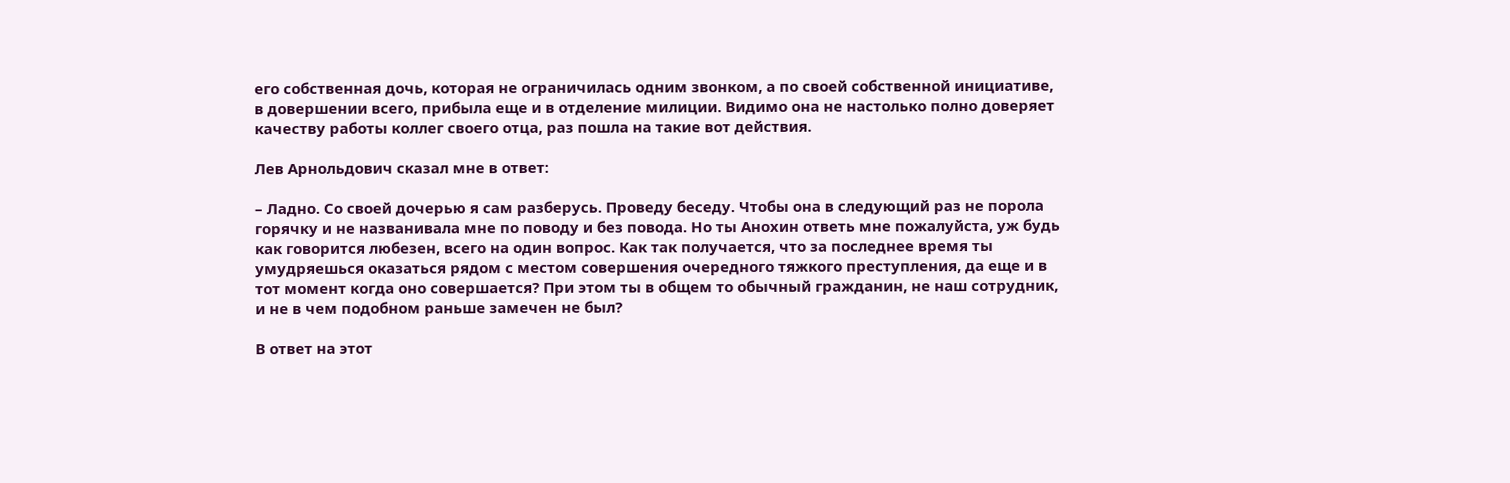его собственная дочь, которая не ограничилась одним звонком, а по своей собственной инициативе, в довершении всего, прибыла еще и в отделение милиции. Видимо она не настолько полно доверяет качеству работы коллег своего отца, раз пошла на такие вот действия.

Лев Арнольдович сказал мне в ответ:

– Ладно. Со своей дочерью я сам разберусь. Проведу беседу. Чтобы она в следующий раз не порола горячку и не названивала мне по поводу и без повода. Но ты Анохин ответь мне пожалуйста, уж будь как говорится любезен, всего на один вопрос. Как так получается, что за последнее время ты умудряешься оказаться рядом с местом совершения очередного тяжкого преступления, да еще и в тот момент когда оно совершается? При этом ты в общем то обычный гражданин, не наш сотрудник, и не в чем подобном раньше замечен не был?

В ответ на этот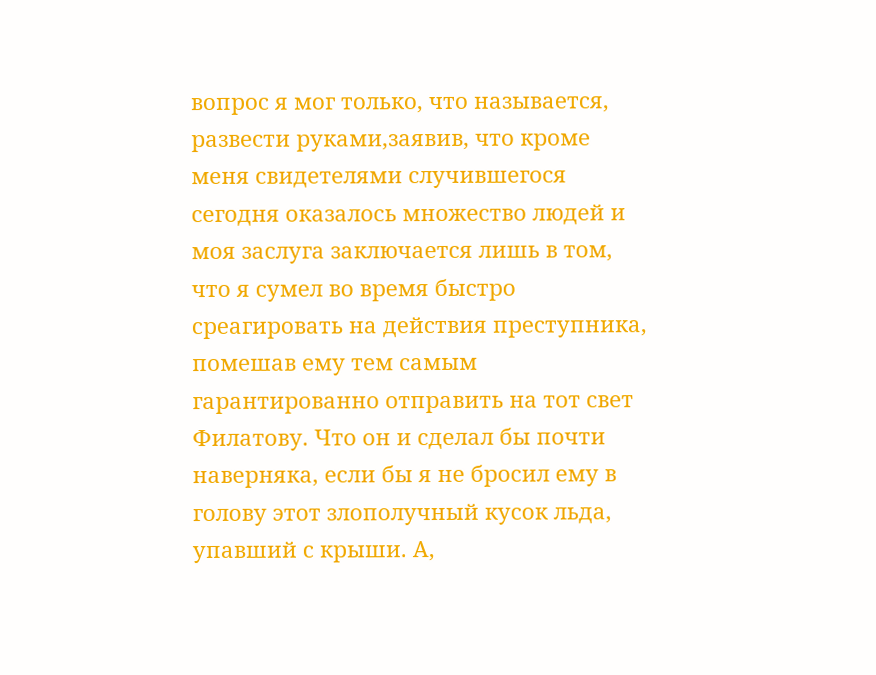вопрос я мог только, что называется, развести руками,заявив, что кроме меня свидетелями случившегося сегодня оказалось множество людей и моя заслуга заключается лишь в том, что я сумел во время быстро среагировать на действия преступника, помешав ему тем самым гарантированно отправить на тот свет Филатову. Что он и сделал бы почти наверняка, если бы я не бросил ему в голову этот злополучный кусок льда, упавший с крыши. А,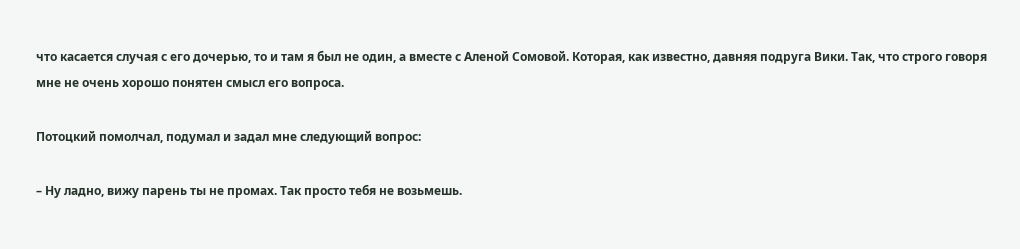что касается случая с его дочерью, то и там я был не один, а вместе с Аленой Сомовой. Которая, как известно, давняя подруга Вики. Так, что строго говоря мне не очень хорошо понятен смысл его вопроса.

Потоцкий помолчал, подумал и задал мне следующий вопрос:

– Ну ладно, вижу парень ты не промах. Так просто тебя не возьмешь.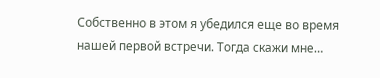Собственно в этом я убедился еще во время нашей первой встречи. Тогда скажи мне…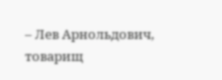– Лев Арнольдович, товарищ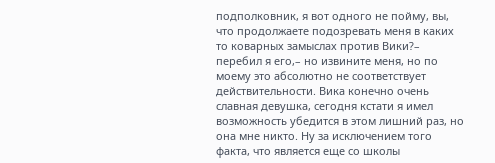подполковник, я вот одного не пойму, вы, что продолжаете подозревать меня в каких то коварных замыслах против Вики?– перебил я его,– но извините меня, но по моему это абсолютно не соответствует действительности. Вика конечно очень славная девушка, сегодня кстати я имел возможность убедится в этом лишний раз, но она мне никто. Ну за исключением того факта, что является еще со школы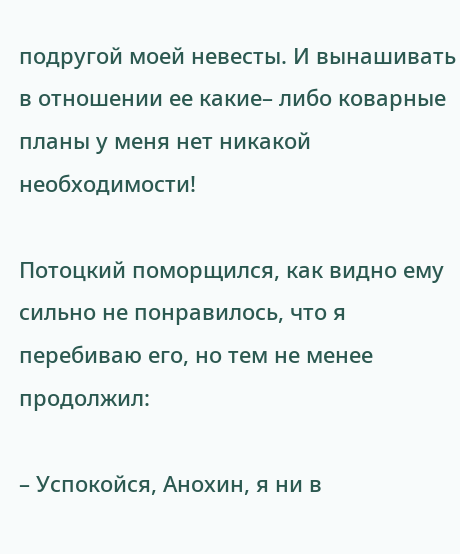подругой моей невесты. И вынашивать в отношении ее какие– либо коварные планы у меня нет никакой необходимости!

Потоцкий поморщился, как видно ему сильно не понравилось, что я перебиваю его, но тем не менее продолжил:

– Успокойся, Анохин, я ни в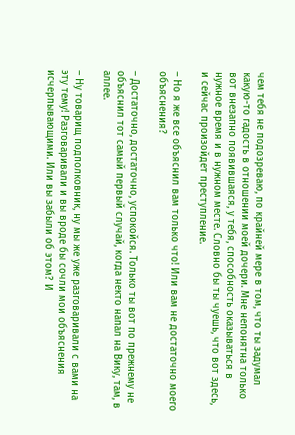чем тебя не подозреваю, по крайней мере в том, что ты задумал какую-то гадость в отношении моей дочери. Мне непонятна только вот внезапно появившаяся, у тебя, способность оказываться в нужное время и в нужном месте. Словно бы ты чуешь, что вот здесь, и сейчас произойдет преступление.

– Но я же все объяснил вам только что! Или вам не достаточно моего объяснения?

– Достаточно, достаточно, успокойся. Только ты вот по прежнему не объяснил тот самый первый случай, когда некто напал на Вику, там, в аллее.

– Ну товарищ подполковник, ну мы же уже разговаривали с вами на эту тему! Разговаривали и вы вроде бы сочли мои объяснения исчерпывающими. Или вы забыли об этом? И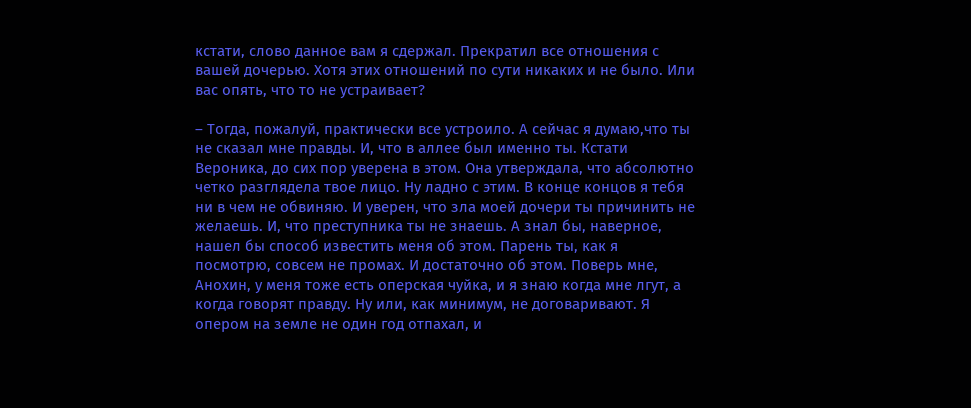кстати, слово данное вам я сдержал. Прекратил все отношения с вашей дочерью. Хотя этих отношений по сути никаких и не было. Или вас опять, что то не устраивает?

– Тогда, пожалуй, практически все устроило. А сейчас я думаю,что ты не сказал мне правды. И, что в аллее был именно ты. Кстати Вероника, до сих пор уверена в этом. Она утверждала, что абсолютно четко разглядела твое лицо. Ну ладно с этим. В конце концов я тебя ни в чем не обвиняю. И уверен, что зла моей дочери ты причинить не желаешь. И, что преступника ты не знаешь. А знал бы, наверное, нашел бы способ известить меня об этом. Парень ты, как я посмотрю, совсем не промах. И достаточно об этом. Поверь мне, Анохин, у меня тоже есть оперская чуйка, и я знаю когда мне лгут, а когда говорят правду. Ну или, как минимум, не договаривают. Я опером на земле не один год отпахал, и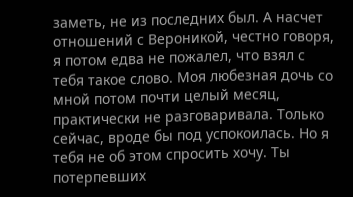заметь, не из последних был. А насчет отношений с Вероникой, честно говоря, я потом едва не пожалел, что взял с тебя такое слово. Моя любезная дочь со мной потом почти целый месяц, практически не разговаривала. Только сейчас, вроде бы под успокоилась. Но я тебя не об этом спросить хочу. Ты потерпевших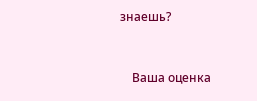знаешь?


    Ваша оценка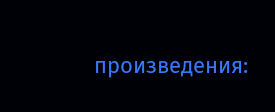произведения: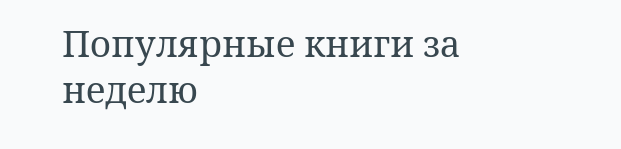Популярные книги за неделю